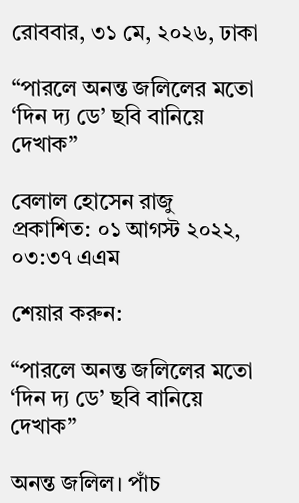রোববার, ৩১ মে, ২০২৬, ঢাকা

“পারলে অনন্ত জলিলের মতো ‘দিন দ্য ডে’ ছবি বানিয়ে দেখাক”

বেলাল হোসেন রাজু
প্রকাশিত: ০১ আগস্ট ২০২২, ০৩:৩৭ এএম

শেয়ার করুন:

“পারলে অনন্ত জলিলের মতো ‘দিন দ্য ডে’ ছবি বানিয়ে দেখাক”

অনন্ত জলিল। পাঁচ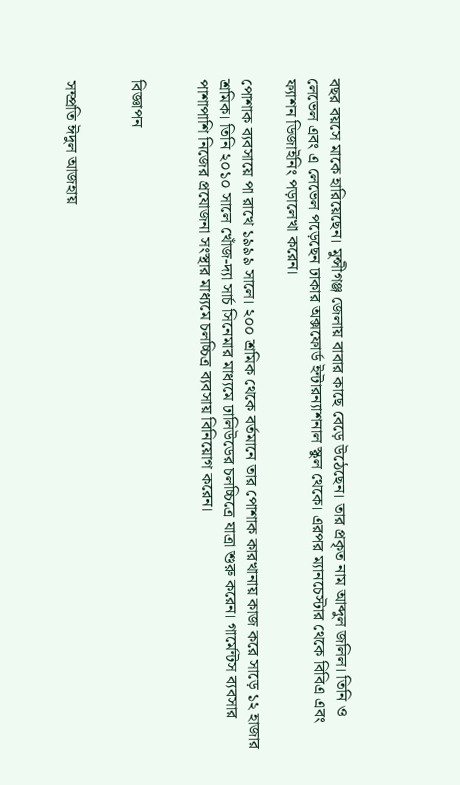বছর বয়সে মাকে হারিয়েছেন। মুন্সীগঞ্জ জেলায় বাবার কাছে বেড়ে উঠেছেন। তার প্রকৃত নাম আব্দুল জলিল। তিনি ও লেভেল এবং এ লেভেল পড়েছেন ঢাকার অক্সফোর্ড ইন্টারন্যাশনাল স্কুল থেকে। এরপর ম্যানচেস্টার থেকে বিবিএ এবং ফ্যাশন ডিজাইনিং পড়ালেখা করেন।

পোশাক ব্যবসায়ে পা রাখে ১৯৯৯ সালে। ২০০ শ্রমিক থেকে বর্তমানে তার পোশাক কারখানায় কাজ করে সাড়ে ১২ হাজার শ্রমিক। তিনি ২০১০ সালে খোঁজ-দ্যা সার্চ সিনেমার মাধ্যমে ঢালিউডের চলচ্চিত্রে যাত্রা শুরু করেন। গার্মেন্টস ব্যবসার পাশাপাশি নিজের প্রযোজনা সংস্থার মাধ্যমে চলচ্চিত্র ব্যবসায় বিনিয়োগ করেন।


বিজ্ঞাপন


সম্প্রতি ঈদুল আজহায়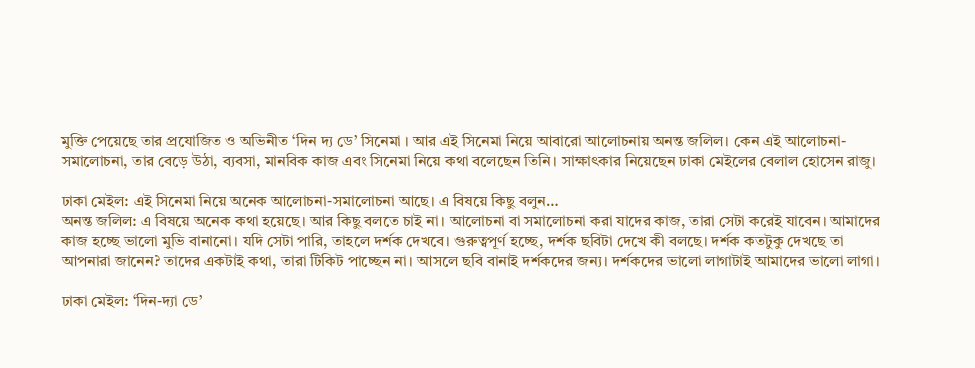মুক্তি পেয়েছে তার প্রযোজিত ও অভিনীত ‘দিন দ্য ডে’ সিনেমা । আর এই সিনেমা নিয়ে আবারো আলোচনায় অনন্ত জলিল। কেন এই আলোচনা-সমালোচনা, তার বেড়ে উঠা, ব্যবসা, মানবিক কাজ এবং সিনেমা নিয়ে কথা বলেছেন তিনি। সাক্ষাৎকার নিয়েছেন ঢাকা মেইলের বেলাল হোসেন রাজু।

ঢাকা মেইল: এই সিনেমা নিয়ে অনেক আলোচনা-সমালোচনা আছে। এ বিষয়ে কিছু বলুন…
অনন্ত জলিল: এ বিষয়ে অনেক কথা হয়েছে। আর কিছু বলতে চাই না। আলোচনা বা সমালোচনা করা যাদের কাজ, তারা সেটা করেই যাবেন। আমাদের কাজ হচ্ছে ভালো মুভি বানানো। যদি সেটা পারি, তাহলে দর্শক দেখবে। গুরুত্বপূর্ণ হচ্ছে, দর্শক ছবিটা দেখে কী বলছে। দর্শক কতটুকু দেখছে তা আপনারা জানেন? তাদের একটাই কথা, তারা টিকিট পাচ্ছেন না। আসলে ছবি বানাই দর্শকদের জন্য। দর্শকদের ভালো লাগাটাই আমাদের ভালো লাগা।

ঢাকা মেইল: ‘দিন-দ্যা ডে’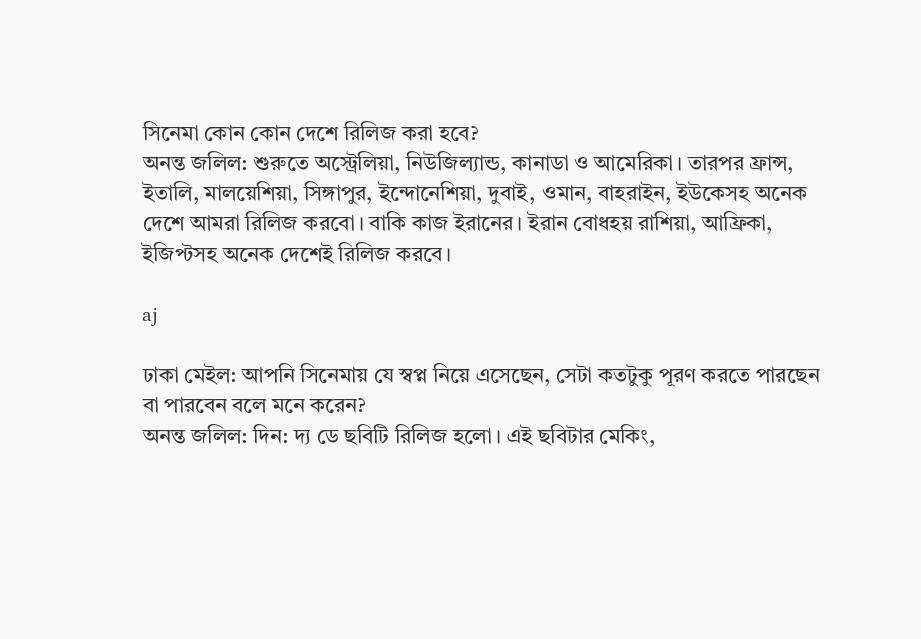সিনেমা কোন কোন দেশে রিলিজ করা হবে?
অনন্ত জলিল: শুরুতে অস্ট্রেলিয়া, নিউজিল্যান্ড, কানাডা ও আমেরিকা। তারপর ফ্রান্স, ইতালি, মালয়েশিয়া, সিঙ্গাপুর, ইন্দোনেশিয়া, দুবাই, ওমান, বাহরাইন, ইউকেসহ অনেক দেশে আমরা রিলিজ করবো। বাকি কাজ ইরানের। ইরান বোধহয় রাশিয়া, আফ্রিকা, ইজিপ্টসহ অনেক দেশেই রিলিজ করবে।

aj

ঢাকা মেইল: আপনি সিনেমায় যে স্বপ্ন নিয়ে এসেছেন, সেটা কতটুকু পূরণ করতে পারছেন বা পারবেন বলে মনে করেন?
অনন্ত জলিল: দিন: দ্য ডে ছবিটি রিলিজ হলো। এই ছবিটার মেকিং,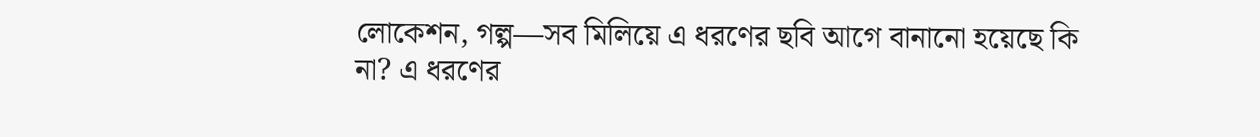লোকেশন, গল্প—সব মিলিয়ে এ ধরণের ছবি আগে বানানো হয়েছে কি না? এ ধরণের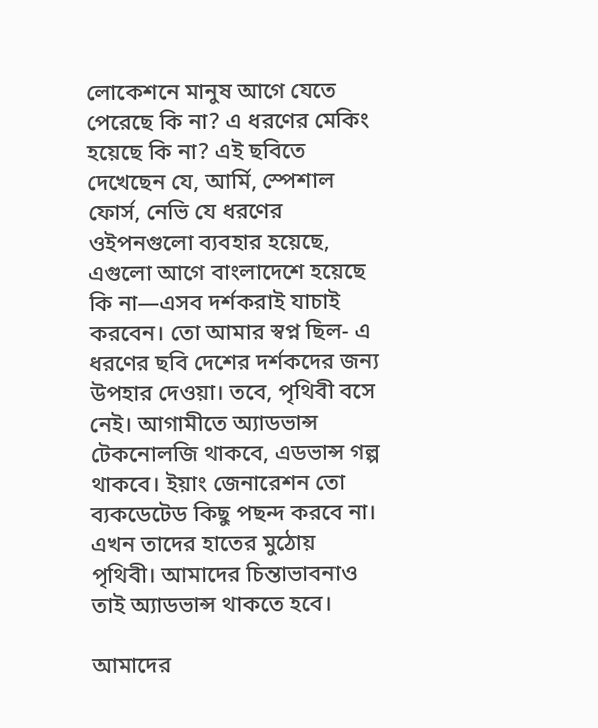লোকেশনে মানুষ আগে যেতে পেরেছে কি না? এ ধরণের মেকিং হয়েছে কি না? এই ছবিতে দেখেছেন যে, আর্মি, স্পেশাল ফোর্স, নেভি যে ধরণের ওইপনগুলো ব্যবহার হয়েছে, এগুলো আগে বাংলাদেশে হয়েছে কি না—এসব দর্শকরাই যাচাই করবেন। তো আমার স্বপ্ন ছিল- এ ধরণের ছবি দেশের দর্শকদের জন্য উপহার দেওয়া। তবে, পৃথিবী বসে নেই। আগামীতে অ্যাডভান্স টেকনোলজি থাকবে, এডভান্স গল্প থাকবে। ইয়াং জেনারেশন তো ব্যকডেটেড কিছু পছন্দ করবে না। এখন তাদের হাতের মুঠোয় পৃথিবী। আমাদের চিন্তাভাবনাও তাই অ্যাডভান্স থাকতে হবে।

আমাদের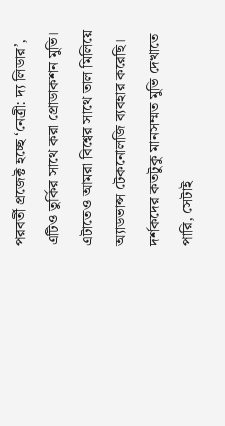পরবর্তী প্রজেক্ট হচ্ছে ‘নেত্রী: দ্য লিডার’, এটিও তুর্কির সাথে করা প্রোডাকশন মুভি। এটাতেও আমরা বিশ্বের সাথে তাল মিলিয়ে অ্যাডভান্স টেকনোলজি ব্যবহার করেছি। দর্শকদের কতটুকু মানসম্মত মুভি দেখাতে পারি, সেটাই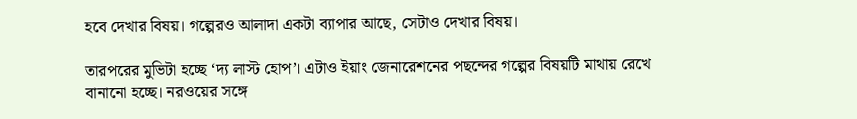হবে দেখার বিষয়। গল্পেরও আলাদা একটা ব্যাপার আছে, সেটাও দেখার বিষয়।

তারপরের মুভিটা হচ্ছে ‘দ্য লাস্ট হোপ’। এটাও ইয়াং জেনারেশনের পছন্দের গল্পের বিষয়টি মাথায় রেখে বানানো হচ্ছে। নরওয়ের সঙ্গে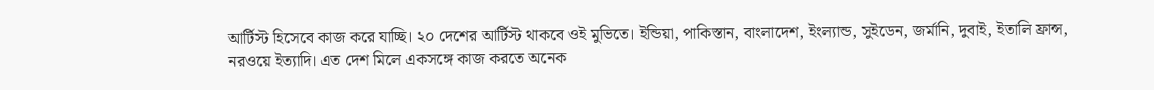আর্টিস্ট হিসেবে কাজ করে যাচ্ছি। ২০ দেশের আর্টিস্ট থাকবে ওই মুভিতে। ইন্ডিয়া, পাকিস্তান, বাংলাদেশ, ইংল্যান্ড, সুইডেন, জর্মানি, দুবাই, ইতালি ফ্রান্স, নরওয়ে ইত্যাদি। এত দেশ মিলে একসঙ্গে কাজ করতে অনেক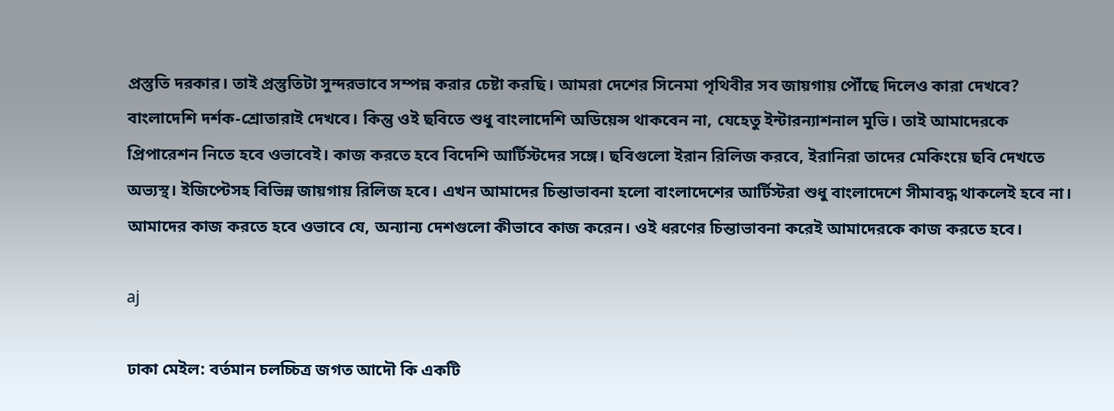প্রস্তুতি দরকার। তাই প্রস্তুতিটা সুন্দরভাবে সম্পন্ন করার চেষ্টা করছি। আমরা দেশের সিনেমা পৃথিবীর সব জায়গায় পৌঁছে দিলেও কারা দেখবে? বাংলাদেশি দর্শক-শ্রোতারাই দেখবে। কিন্তু ওই ছবিতে শুধু বাংলাদেশি অডিয়েন্স থাকবেন না, যেহেতু ইন্টারন্যাশনাল মুভি। তাই আমাদেরকে প্রিপারেশন নিতে হবে ওভাবেই। কাজ করতে হবে বিদেশি আর্টিস্টদের সঙ্গে। ছবিগুলো ইরান রিলিজ করবে, ইরানিরা তাদের মেকিংয়ে ছবি দেখতে অভ্যস্থ। ইজিপ্টেসহ বিভিন্ন জায়গায় রিলিজ হবে। এখন আমাদের চিন্তাভাবনা হলো বাংলাদেশের আর্টিস্টরা শুধু বাংলাদেশে সীমাবদ্ধ থাকলেই হবে না। আমাদের কাজ করতে হবে ওভাবে যে, অন্যান্য দেশগুলো কীভাবে কাজ করেন। ওই ধরণের চিন্তাভাবনা করেই আমাদেরকে কাজ করতে হবে।

aj

ঢাকা মেইল: বর্তমান চলচ্চিত্র জগত আদৌ কি একটি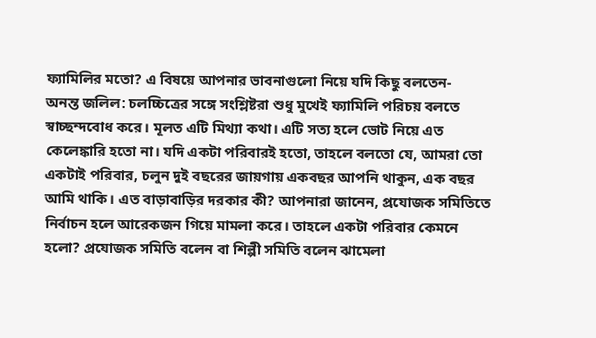ফ্যামিলির মতো? এ বিষয়ে আপনার ভাবনাগুলো নিয়ে যদি কিছু বলতেন-
অনন্ত জলিল: চলচ্চিত্রের সঙ্গে সংশ্লিষ্টরা শুধু মুখেই ফ্যামিলি পরিচয় বলতে স্বাচ্ছন্দবোধ করে। মূলত এটি মিথ্যা কথা। এটি সত্য হলে ভোট নিয়ে এত কেলেঙ্কারি হতো না। যদি একটা পরিবারই হতো, তাহলে বলতো যে, আমরা তো একটাই পরিবার, চলুন দুই বছরের জায়গায় একবছর আপনি থাকুন, এক বছর আমি থাকি। এত বাড়াবাড়ির দরকার কী? আপনারা জানেন, প্রযোজক সমিতিতে নির্বাচন হলে আরেকজন গিয়ে মামলা করে। তাহলে একটা পরিবার কেমনে হলো? প্রযোজক সমিতি বলেন বা শিল্পী সমিতি বলেন ঝামেলা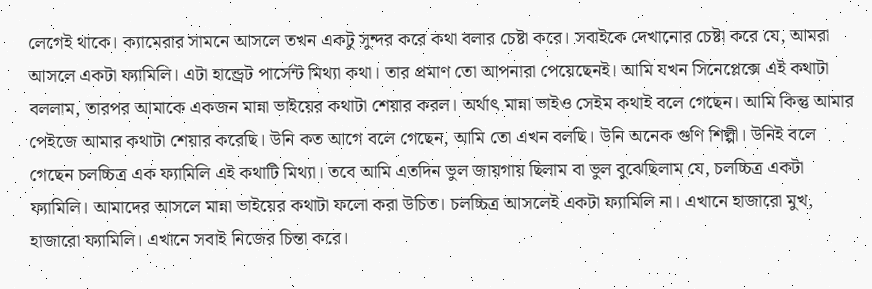লেগেই থাকে। ক্যামেরার সামনে আসলে তখন একটু সুন্দর করে কথা বলার চেষ্টা করে। সবাইকে দেখানোর চেষ্টা করে যে, আমরা আসলে একটা ফ্যামিলি। এটা হান্ড্রেট পার্সেন্ট মিথ্যা কথা। তার প্রমাণ তো আপনারা পেয়েছেনই। আমি যখন সিনেপ্লেক্সে এই কথাটা বললাম, তারপর আমাকে একজন মান্না ভাইয়ের কথাটা শেয়ার করল। অর্থাৎ মান্না ভাইও সেইম কথাই বলে গেছেন। আমি কিন্তু আমার পেইজে আমার কথাটা শেয়ার করেছি। উনি কত আগে বলে গেছেন, আমি তো এখন বলছি। উনি অনেক গুণি শিল্পী। উনিই বলে গেছেন চলচ্চিত্র এক ফ্যামিলি এই কথাটি মিথ্যা। তবে আমি এতদিন ভুল জায়গায় ছিলাম বা ভুল বুঝেছিলাম যে, চলচ্চিত্র একটা ফ্যামিলি। আমাদের আসলে মান্না ভাইয়ের কথাটা ফলো করা উচিত। চলচ্চিত্র আসলেই একটা ফ্যামিলি না। এখানে হাজারো মুখ, হাজারো ফ্যামিলি। এখানে সবাই নিজের চিন্তা করে।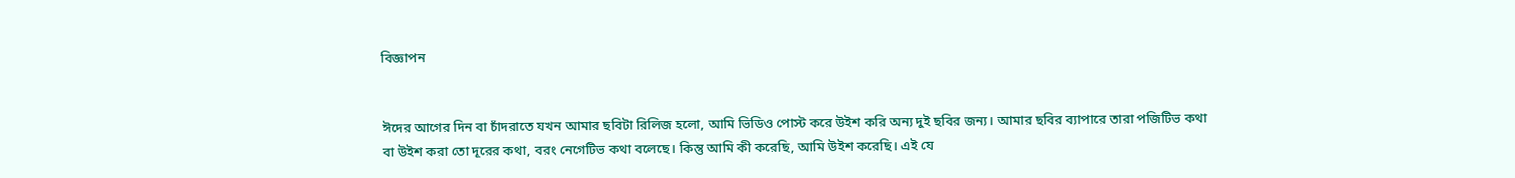বিজ্ঞাপন


ঈদের আগের দিন বা চাঁদরাতে যখন আমার ছবিটা রিলিজ হলো, আমি ভিডিও পোস্ট করে উইশ করি অন্য দুই ছবির জন্য। আমার ছবির ব্যাপারে তারা পজিটিভ কথা বা উইশ করা তো দূরের কথা, বরং নেগেটিভ কথা বলেছে। কিন্তু আমি কী করেছি, আমি উইশ করেছি। এই যে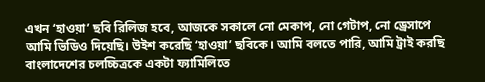এখন ‘হাওয়া’ ছবি রিলিজ হবে, আজকে সকালে নো মেকাপ, নো গেটাপ, নো ড্রেসাপে আমি ভিডিও দিয়েছি। উইশ করেছি ‘হাওয়া’ ছবিকে। আমি বলতে পারি, আমি ট্রাই করছি বাংলাদেশের চলচ্চিত্রকে একটা ফ্যামিলিতে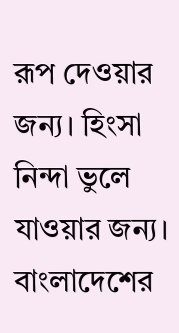রূপ দেওয়ার জন্য। হিংসা নিন্দা ভুলে যাওয়ার জন্য। বাংলাদেশের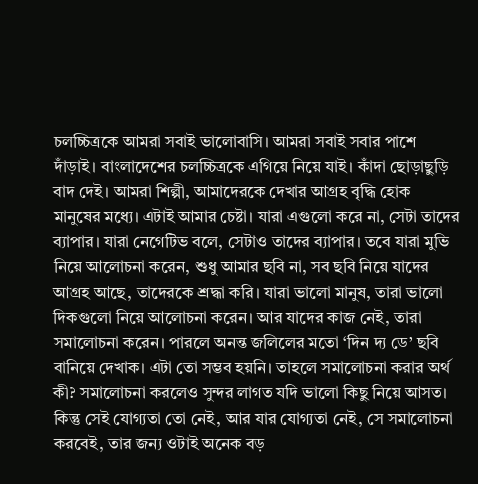চলচ্চিত্রকে আমরা সবাই ভালোবাসি। আমরা সবাই সবার পাশে দাঁড়াই। বাংলাদেশের চলচ্চিত্রকে এগিয়ে নিয়ে যাই। কাঁদা ছোড়াছুড়ি বাদ দেই। আমরা শিল্পী, আমাদেরকে দেখার আগ্রহ বৃদ্ধি হোক মানুষের মধ্যে। এটাই আমার চেষ্টা। যারা এগুলো করে না, সেটা তাদের ব্যাপার। যারা নেগেটিভ বলে, সেটাও তাদের ব্যাপার। তবে যারা মুভি নিয়ে আলোচনা করেন, শুধু আমার ছবি না, সব ছবি নিয়ে যাদের আগ্রহ আছে, তাদেরকে শ্রদ্ধা করি। যারা ভালো মানুষ, তারা ভালো দিকগুলো নিয়ে আলোচনা করেন। আর যাদের কাজ নেই, তারা সমালোচনা করেন। পারলে অনন্ত জলিলের মতো ‘দিন দ্য ডে’ ছবি বানিয়ে দেখাক। এটা তো সম্ভব হয়নি। তাহলে সমালোচনা করার অর্থ কী? সমালোচনা করলেও সুন্দর লাগত যদি ভালো কিছু নিয়ে আসত। কিন্তু সেই যোগ্যতা তো নেই, আর যার যোগ্যতা নেই, সে সমালোচনা করবেই, তার জন্য ওটাই অনেক বড়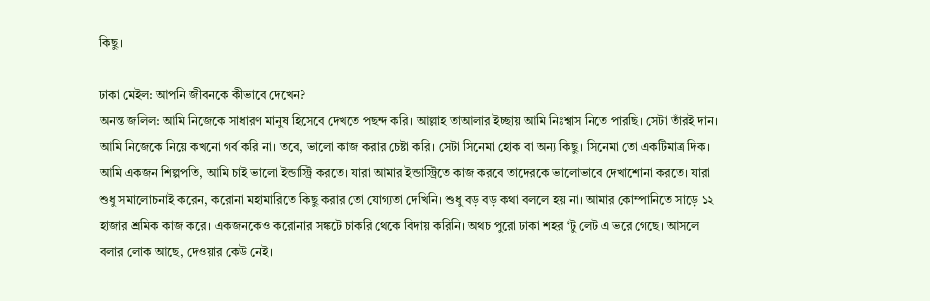কিছু।

ঢাকা মেইল: আপনি জীবনকে কীভাবে দেখেন?
অনন্ত জলিল: আমি নিজেকে সাধারণ মানুষ হিসেবে দেখতে পছন্দ করি। আল্লাহ তাআলার ইচ্ছায় আমি নিঃশ্বাস নিতে পারছি। সেটা তাঁরই দান। আমি নিজেকে নিয়ে কখনো গর্ব করি না। তবে, ভালো কাজ করার চেষ্টা করি। সেটা সিনেমা হোক বা অন্য কিছু। সিনেমা তো একটিমাত্র দিক। আমি একজন শিল্পপতি, আমি চাই ভালো ইন্ডাস্ট্রি করতে। যারা আমার ইন্ডাস্ট্রিতে কাজ করবে তাদেরকে ভালোভাবে দেখাশোনা করতে। যারা শুধু সমালোচনাই করেন, করোনা মহামারিতে কিছু করার তো যোগ্যতা দেখিনি। শুধু বড় বড় কথা বললে হয় না। আমার কোম্পানিতে সাড়ে ১২ হাজার শ্রমিক কাজ করে। একজনকেও করোনার সঙ্কটে চাকরি থেকে বিদায় করিনি। অথচ পুরো ঢাকা শহর ‘টু লেট এ ভরে গেছে। আসলে বলার লোক আছে, দেওয়ার কেউ নেই।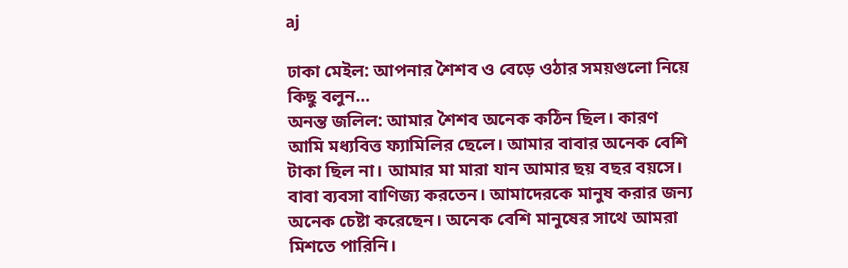aj

ঢাকা মেইল: আপনার শৈশব ও বেড়ে ওঠার সময়গুলো নিয়ে কিছু বলুন…
অনন্ত জলিল: আমার শৈশব অনেক কঠিন ছিল। কারণ আমি মধ্যবিত্ত ফ্যামিলির ছেলে। আমার বাবার অনেক বেশি টাকা ছিল না। আমার মা মারা যান আমার ছয় বছর বয়সে। বাবা ব্যবসা বাণিজ্য করতেন। আমাদেরকে মানুষ করার জন্য অনেক চেষ্টা করেছেন। অনেক বেশি মানুষের সাথে আমরা মিশতে পারিনি।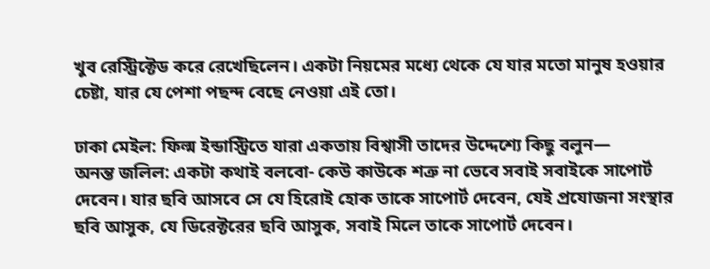খুব রেস্ট্রিক্টেড করে রেখেছিলেন। একটা নিয়মের মধ্যে থেকে যে যার মতো মানুষ হওয়ার চেষ্টা, যার যে পেশা পছন্দ বেছে নেওয়া এই তো।

ঢাকা মেইল: ফিল্ম ইন্ডাস্ট্রিতে যারা একতায় বিশ্বাসী তাদের উদ্দেশ্যে কিছু বলুন—
অনন্ত জলিল: একটা কথাই বলবো- কেউ কাউকে শত্রু না ভেবে সবাই সবাইকে সাপোর্ট দেবেন। যার ছবি আসবে সে যে হিরোই হোক তাকে সাপোর্ট দেবেন, যেই প্রযোজনা সংস্থার ছবি আসুক, যে ডিরেক্টরের ছবি আসুক, সবাই মিলে তাকে সাপোর্ট দেবেন।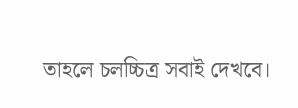তাহলে চলচ্চিত্র সবাই দেখবে।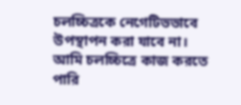চলচ্চিত্রকে নেগেটিভভাবে উপস্থাপন করা যাবে না। আমি চলচ্চিত্রে কাজ করতে পারি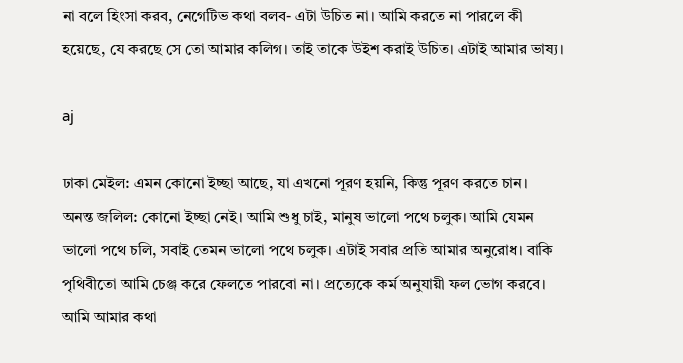না বলে হিংসা করব, নেগেটিভ কথা বলব- এটা উচিত না। আমি করতে না পারলে কী হয়েছে, যে করছে সে তো আমার কলিগ। তাই তাকে উইশ করাই উচিত। এটাই আমার ভাষ্য।

aj

ঢাকা মেইল: এমন কোনো ইচ্ছা আছে, যা এখনো পূরণ হয়নি, কিন্তু পূরণ করতে চান।
অনন্ত জলিল: কোনো ইচ্ছা নেই। আমি শুধু চাই, মানুষ ভালো পথে চলুক। আমি যেমন ভালো পথে চলি, সবাই তেমন ভালো পথে চলুক। এটাই সবার প্রতি আমার অনুরোধ। বাকি পৃথিবীতো আমি চেঞ্জ করে ফেলতে পারবো না। প্রত্যেকে কর্ম অনুযায়ী ফল ভোগ করবে। আমি আমার কথা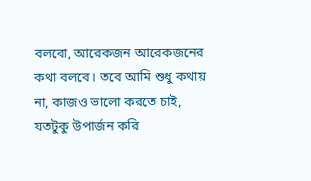বলবো, আরেকজন আরেকজনের কথা বলবে। তবে আমি শুধু কথায় না, কাজও ভালো করতে চাই, যতটুকু উপার্জন করি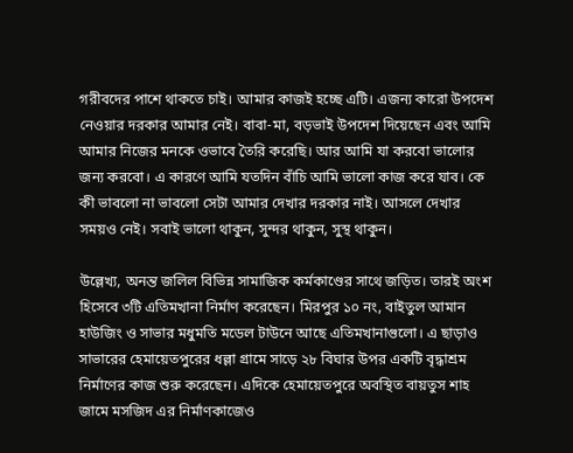গরীবদের পাশে থাকতে চাই। আমার কাজই হচ্ছে এটি। এজন্য কারো উপদেশ নেওয়ার দরকার আমার নেই। বাবা-মা, বড়ভাই উপদেশ দিয়েছেন এবং আমি আমার নিজের মনকে ওভাবে তৈরি করেছি। আর আমি যা করবো ভালোর জন্য করবো। এ কারণে আমি যতদিন বাঁচি আমি ভালো কাজ করে যাব। কে কী ভাবলো না ভাবলো সেটা আমার দেখার দরকার নাই। আসলে দেখার সময়ও নেই। সবাই ভালো থাকুন, সুন্দর থাকুন, সুস্থ থাকুন।

উল্লেখ্য, অনন্ত জলিল বিভিন্ন সামাজিক কর্মকাণ্ডের সাথে জড়িত। তারই অংশ হিসেবে ৩টি এতিমখানা নির্মাণ করেছেন। মিরপুর ১০ নং, বাইতুল আমান হাউজিং ও সাভার মধুমতি মডেল টাউনে আছে এতিমখানাগুলো। এ ছাড়াও সাভারের হেমায়েতপুরের ধল্লা গ্রামে সাড়ে ২৮ বিঘার উপর একটি বৃদ্ধাশ্রম নির্মাণের কাজ শুরু করেছেন। এদিকে হেমায়েতপুরে অবস্থিত বায়তুস শাহ জামে মসজিদ এর নির্মাণকাজেও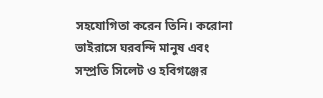সহযোগিতা করেন তিনি। করোনা ভাইরাসে ঘরবন্দি মানুষ এবং সম্প্রতি সিলেট ও হবিগঞ্জের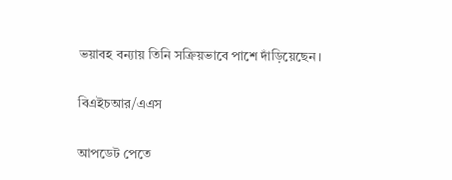ভয়াবহ বন্যায় তিনি সক্রিয়ভাবে পাশে দাঁড়িয়েছেন।

বিএইচআর/এএস

আপডেট পেতে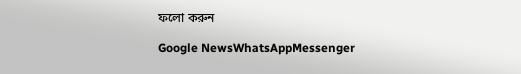ফলো করুন

Google NewsWhatsAppMessenger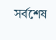সর্বশেষ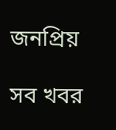জনপ্রিয়

সব খবর